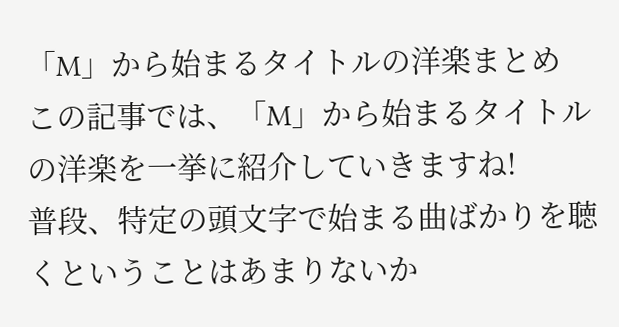「M」から始まるタイトルの洋楽まとめ
この記事では、「M」から始まるタイトルの洋楽を一挙に紹介していきますね!
普段、特定の頭文字で始まる曲ばかりを聴くということはあまりないか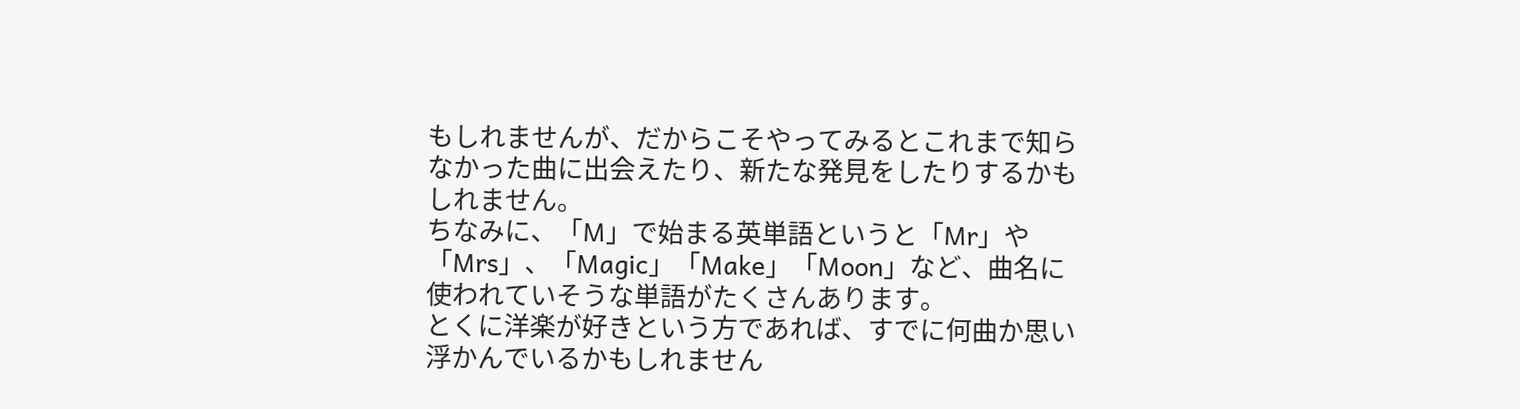もしれませんが、だからこそやってみるとこれまで知らなかった曲に出会えたり、新たな発見をしたりするかもしれません。
ちなみに、「M」で始まる英単語というと「Mr」や「Mrs」、「Magic」「Make」「Moon」など、曲名に使われていそうな単語がたくさんあります。
とくに洋楽が好きという方であれば、すでに何曲か思い浮かんでいるかもしれません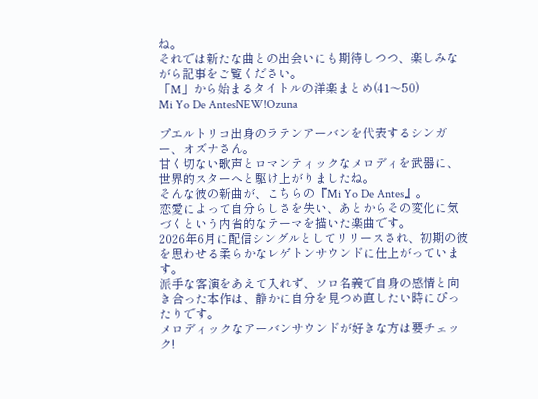ね。
それでは新たな曲との出会いにも期待しつつ、楽しみながら記事をご覧ください。
「M」から始まるタイトルの洋楽まとめ(41〜50)
Mi Yo De AntesNEW!Ozuna

プエルトリコ出身のラテンアーバンを代表するシンガー、オズナさん。
甘く切ない歌声とロマンティックなメロディを武器に、世界的スターへと駆け上がりましたね。
そんな彼の新曲が、こちらの『Mi Yo De Antes』。
恋愛によって自分らしさを失い、あとからその変化に気づくという内省的なテーマを描いた楽曲です。
2026年6月に配信シングルとしてリリースされ、初期の彼を思わせる柔らかなレゲトンサウンドに仕上がっています。
派手な客演をあえて入れず、ソロ名義で自身の感情と向き合った本作は、静かに自分を見つめ直したい時にぴったりです。
メロディックなアーバンサウンドが好きな方は要チェック!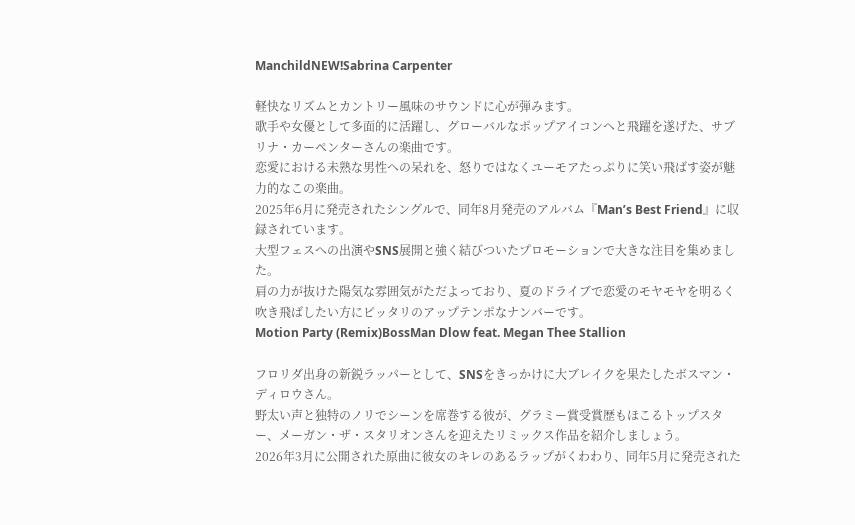ManchildNEW!Sabrina Carpenter

軽快なリズムとカントリー風味のサウンドに心が弾みます。
歌手や女優として多面的に活躍し、グローバルなポップアイコンへと飛躍を遂げた、サブリナ・カーペンターさんの楽曲です。
恋愛における未熟な男性への呆れを、怒りではなくユーモアたっぷりに笑い飛ばす姿が魅力的なこの楽曲。
2025年6月に発売されたシングルで、同年8月発売のアルバム『Man’s Best Friend』に収録されています。
大型フェスへの出演やSNS展開と強く結びついたプロモーションで大きな注目を集めました。
肩の力が抜けた陽気な雰囲気がただよっており、夏のドライブで恋愛のモヤモヤを明るく吹き飛ばしたい方にピッタリのアップテンポなナンバーです。
Motion Party (Remix)BossMan Dlow feat. Megan Thee Stallion

フロリダ出身の新鋭ラッパーとして、SNSをきっかけに大ブレイクを果たしたボスマン・ディロウさん。
野太い声と独特のノリでシーンを席巻する彼が、グラミー賞受賞歴もほこるトップスター、メーガン・ザ・スタリオンさんを迎えたリミックス作品を紹介しましょう。
2026年3月に公開された原曲に彼女のキレのあるラップがくわわり、同年5月に発売された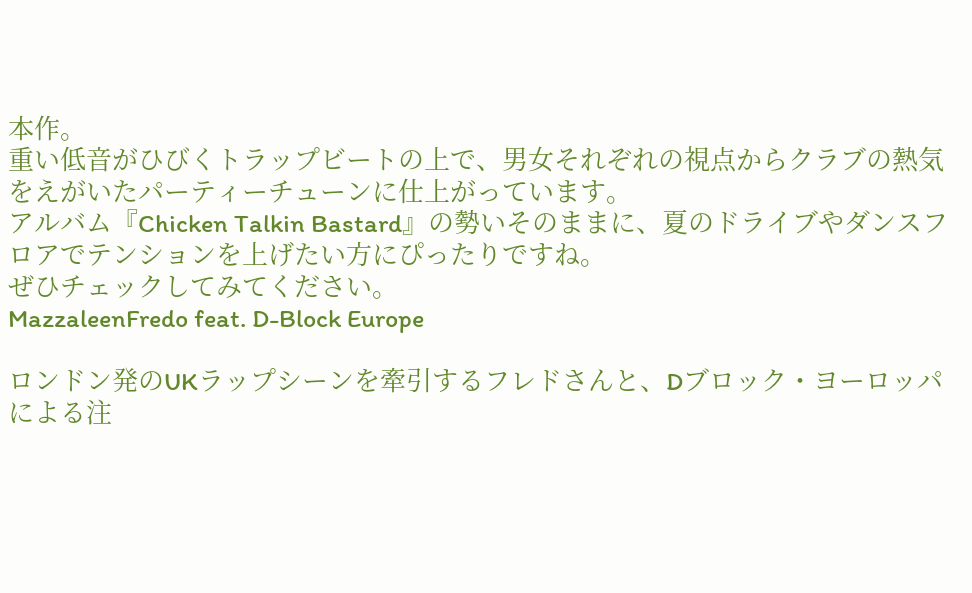本作。
重い低音がひびくトラップビートの上で、男女それぞれの視点からクラブの熱気をえがいたパーティーチューンに仕上がっています。
アルバム『Chicken Talkin Bastard』の勢いそのままに、夏のドライブやダンスフロアでテンションを上げたい方にぴったりですね。
ぜひチェックしてみてください。
MazzaleenFredo feat. D-Block Europe

ロンドン発のUKラップシーンを牽引するフレドさんと、Dブロック・ヨーロッパによる注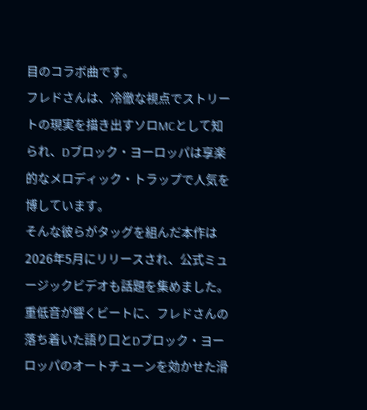目のコラボ曲です。
フレドさんは、冷徹な視点でストリートの現実を描き出すソロMCとして知られ、Dブロック・ヨーロッパは享楽的なメロディック・トラップで人気を博しています。
そんな彼らがタッグを組んだ本作は2026年5月にリリースされ、公式ミュージックビデオも話題を集めました。
重低音が響くビートに、フレドさんの落ち着いた語り口とDブロック・ヨーロッパのオートチューンを効かせた滑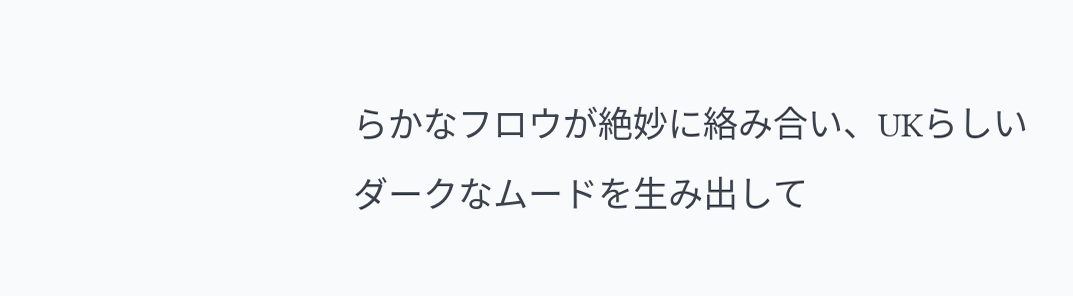らかなフロウが絶妙に絡み合い、UKらしいダークなムードを生み出して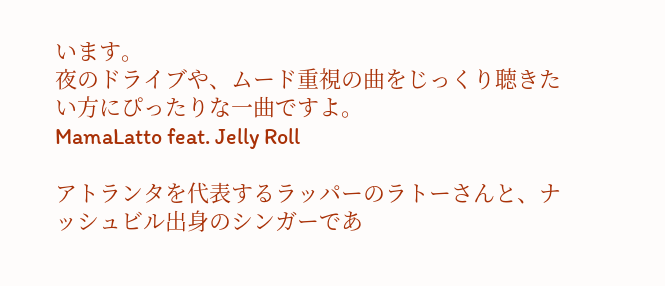います。
夜のドライブや、ムード重視の曲をじっくり聴きたい方にぴったりな一曲ですよ。
MamaLatto feat. Jelly Roll

アトランタを代表するラッパーのラトーさんと、ナッシュビル出身のシンガーであ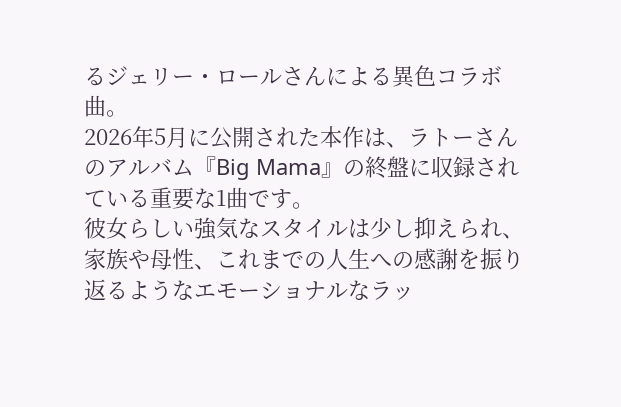るジェリー・ロールさんによる異色コラボ曲。
2026年5月に公開された本作は、ラトーさんのアルバム『Big Mama』の終盤に収録されている重要な1曲です。
彼女らしい強気なスタイルは少し抑えられ、家族や母性、これまでの人生への感謝を振り返るようなエモーショナルなラッ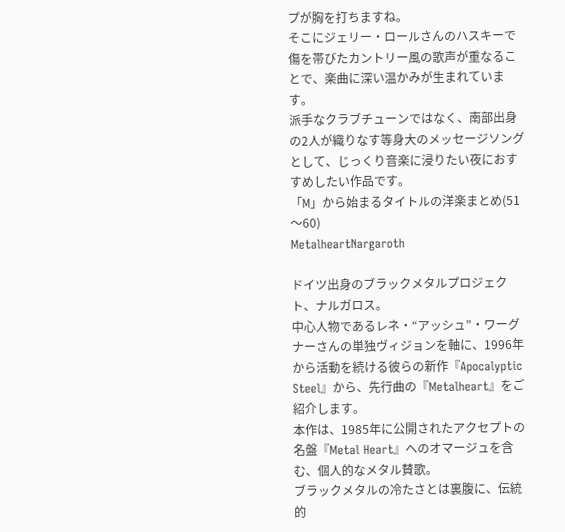プが胸を打ちますね。
そこにジェリー・ロールさんのハスキーで傷を帯びたカントリー風の歌声が重なることで、楽曲に深い温かみが生まれています。
派手なクラブチューンではなく、南部出身の2人が織りなす等身大のメッセージソングとして、じっくり音楽に浸りたい夜におすすめしたい作品です。
「M」から始まるタイトルの洋楽まとめ(51〜60)
MetalheartNargaroth

ドイツ出身のブラックメタルプロジェクト、ナルガロス。
中心人物であるレネ・“アッシュ”・ワーグナーさんの単独ヴィジョンを軸に、1996年から活動を続ける彼らの新作『Apocalyptic Steel』から、先行曲の『Metalheart』をご紹介します。
本作は、1985年に公開されたアクセプトの名盤『Metal Heart』へのオマージュを含む、個人的なメタル賛歌。
ブラックメタルの冷たさとは裏腹に、伝統的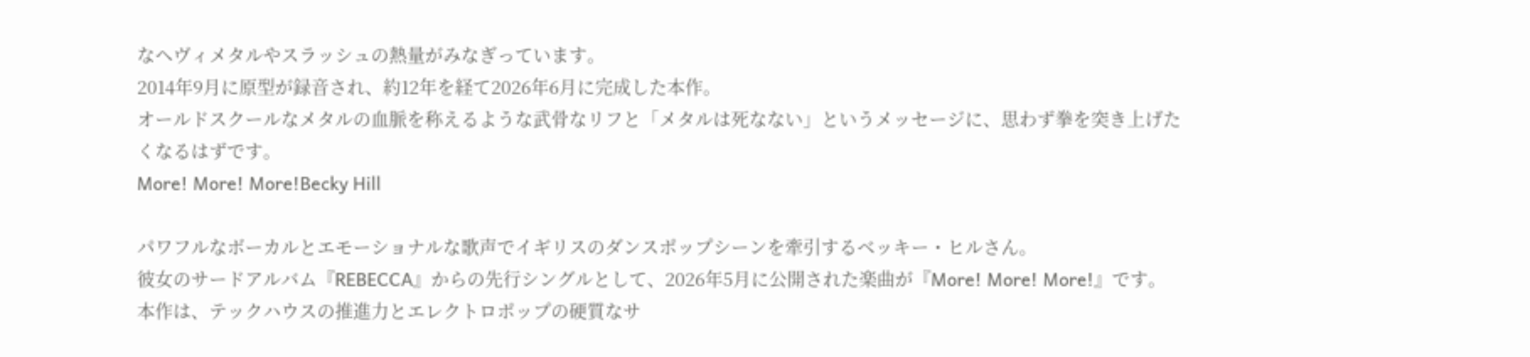なヘヴィメタルやスラッシュの熱量がみなぎっています。
2014年9月に原型が録音され、約12年を経て2026年6月に完成した本作。
オールドスクールなメタルの血脈を称えるような武骨なリフと「メタルは死なない」というメッセージに、思わず拳を突き上げたくなるはずです。
More! More! More!Becky Hill

パワフルなボーカルとエモーショナルな歌声でイギリスのダンスポップシーンを牽引するベッキー・ヒルさん。
彼女のサードアルバム『REBECCA』からの先行シングルとして、2026年5月に公開された楽曲が『More! More! More!』です。
本作は、テックハウスの推進力とエレクトロポップの硬質なサ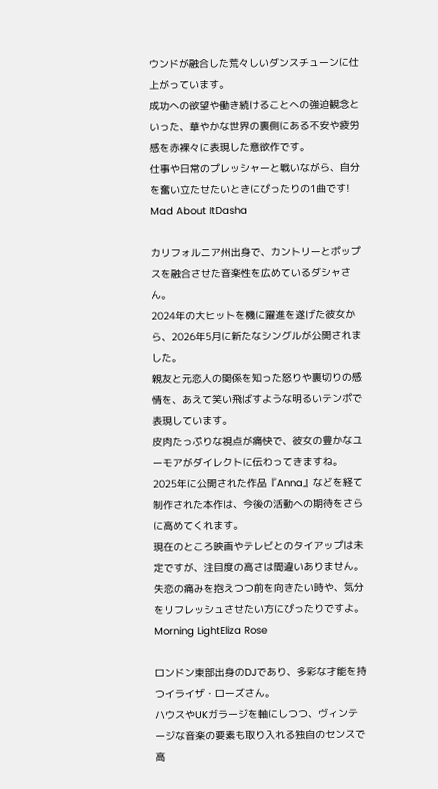ウンドが融合した荒々しいダンスチューンに仕上がっています。
成功への欲望や働き続けることへの強迫観念といった、華やかな世界の裏側にある不安や疲労感を赤裸々に表現した意欲作です。
仕事や日常のプレッシャーと戦いながら、自分を奮い立たせたいときにぴったりの1曲です!
Mad About ItDasha

カリフォルニア州出身で、カントリーとポップスを融合させた音楽性を広めているダシャさん。
2024年の大ヒットを機に躍進を遂げた彼女から、2026年5月に新たなシングルが公開されました。
親友と元恋人の関係を知った怒りや裏切りの感情を、あえて笑い飛ばすような明るいテンポで表現しています。
皮肉たっぷりな視点が痛快で、彼女の豊かなユーモアがダイレクトに伝わってきますね。
2025年に公開された作品『Anna』などを経て制作された本作は、今後の活動への期待をさらに高めてくれます。
現在のところ映画やテレビとのタイアップは未定ですが、注目度の高さは間違いありません。
失恋の痛みを抱えつつ前を向きたい時や、気分をリフレッシュさせたい方にぴったりですよ。
Morning LightEliza Rose

ロンドン東部出身のDJであり、多彩な才能を持つイライザ・ローズさん。
ハウスやUKガラージを軸にしつつ、ヴィンテージな音楽の要素も取り入れる独自のセンスで高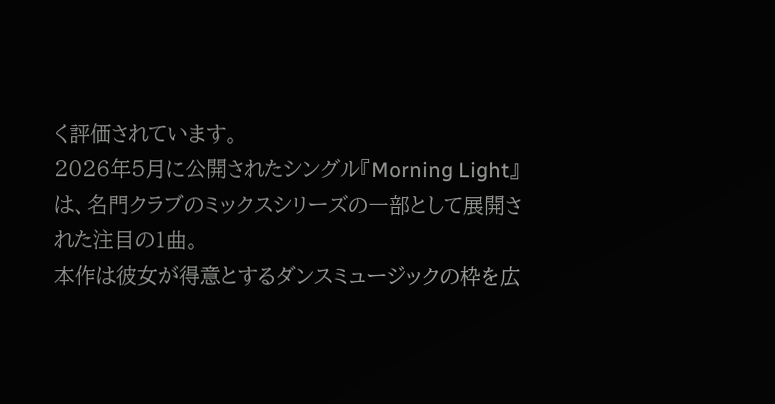く評価されています。
2026年5月に公開されたシングル『Morning Light』は、名門クラブのミックスシリーズの一部として展開された注目の1曲。
本作は彼女が得意とするダンスミュージックの枠を広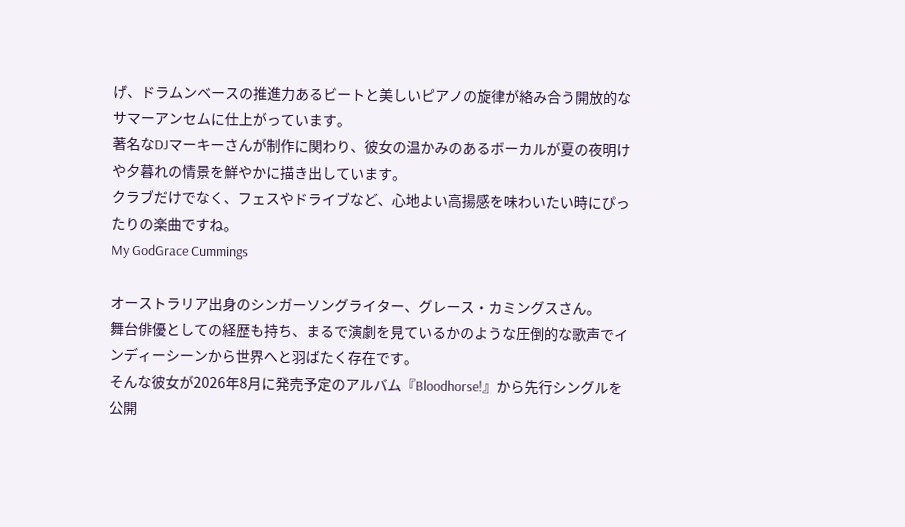げ、ドラムンベースの推進力あるビートと美しいピアノの旋律が絡み合う開放的なサマーアンセムに仕上がっています。
著名なDJマーキーさんが制作に関わり、彼女の温かみのあるボーカルが夏の夜明けや夕暮れの情景を鮮やかに描き出しています。
クラブだけでなく、フェスやドライブなど、心地よい高揚感を味わいたい時にぴったりの楽曲ですね。
My GodGrace Cummings

オーストラリア出身のシンガーソングライター、グレース・カミングスさん。
舞台俳優としての経歴も持ち、まるで演劇を見ているかのような圧倒的な歌声でインディーシーンから世界へと羽ばたく存在です。
そんな彼女が2026年8月に発売予定のアルバム『Bloodhorse!』から先行シングルを公開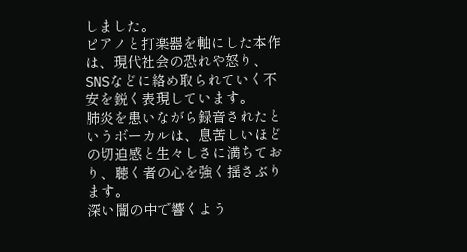しました。
ピアノと打楽器を軸にした本作は、現代社会の恐れや怒り、SNSなどに絡め取られていく不安を鋭く表現しています。
肺炎を患いながら録音されたというボーカルは、息苦しいほどの切迫感と生々しさに満ちており、聴く者の心を強く揺さぶります。
深い闇の中で響くよう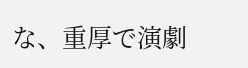な、重厚で演劇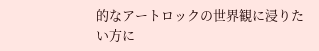的なアートロックの世界観に浸りたい方に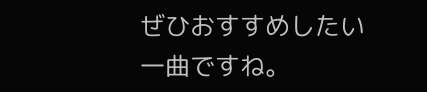ぜひおすすめしたい一曲ですね。